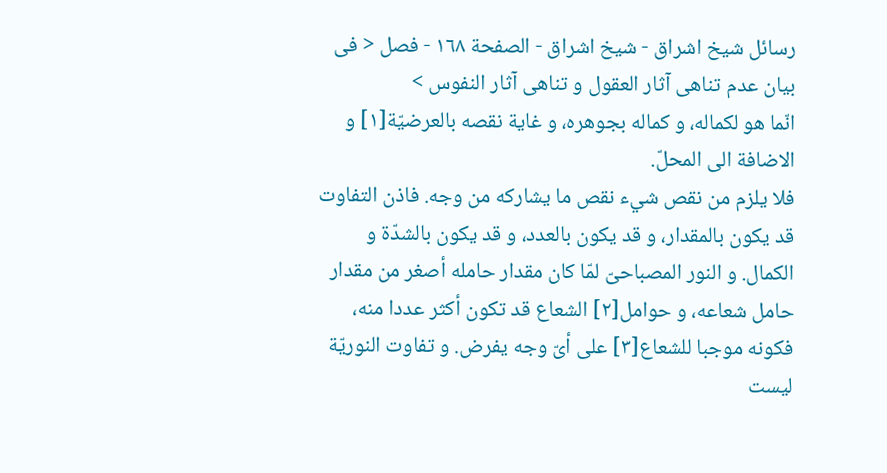رسائل شيخ اشراق - شيخ اشراق - الصفحة ١٦٨ - فصل < فى بيان عدم تناهى آثار العقول و تناهى آثار النفوس >
انّما هو لكماله، و كماله بجوهره، و غاية نقصه بالعرضيّة[١] و الاضافة الى المحلّ.
فلا يلزم من نقص شيء نقص ما يشاركه من وجه. فاذن التفاوت قد يكون بالمقدار، و قد يكون بالعدد، و قد يكون بالشدّة و الكمال. و النور المصباحىّ لمّا كان مقدار حامله أصغر من مقدار حامل شعاعه، و حوامل[٢] الشعاع قد تكون أكثر عددا منه، فكونه موجبا للشعاع[٣] على أىّ وجه يفرض. و تفاوت النوريّة ليست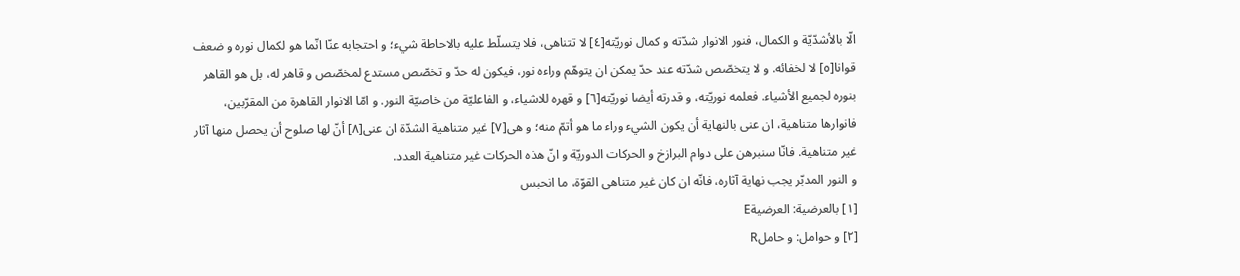الّا بالأشدّيّة و الكمال، فنور الانوار شدّته و كمال نوريّته[٤] لا تتناهى، فلا يتسلّط عليه بالاحاطة شيء؛ و احتجابه عنّا انّما هو لكمال نوره و ضعف قوانا[٥] لا لخفائه. و لا يتخصّص شدّته عند حدّ يمكن ان يتوهّم وراءه نور، فيكون له حدّ و تخصّص مستدع لمخصّص و قاهر له، بل هو القاهر بنوره لجميع الأشياء. فعلمه نوريّته، و قدرته أيضا نوريّته[٦] و قهره للاشياء، و الفاعليّة من خاصيّة النور. و امّا الانوار القاهرة من المقرّبين، فانوارها متناهية، ان عنى بالنهاية أن يكون الشيء وراء ما هو أتمّ منه؛ و هى[٧] غير متناهية الشدّة ان عنى[٨] أنّ لها صلوح أن يحصل منها آثار غير متناهية. فانّا سنبرهن على دوام البرازخ و الحركات الدوريّة و انّ هذه الحركات غير متناهية العدد.
و النور المدبّر يجب نهاية آثاره، فانّه ان كان غير متناهى القوّة، ما انحبس
[١] بالعرضية: العرضيةE
[٢] و حوامل: و حاملR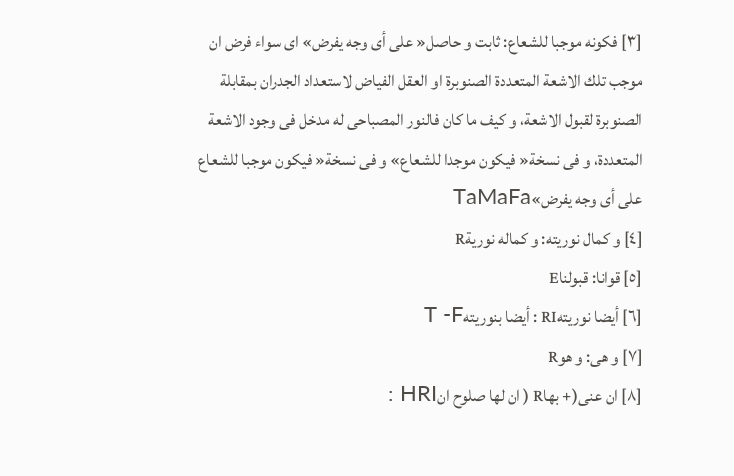[٣] فكونه موجبا للشعاع: ثابت و حاصل« على أى وجه يفرض» اى سواء فرض ان موجب تلك الاشعة المتعددة الصنوبرة او العقل الفياض لاستعداد الجدران بمقابلة الصنوبرة لقبول الاشعة، و كيف ما كان فالنور المصباحى له مدخل فى وجود الاشعة المتعددة، و فى نسخة« فيكون موجدا للشعاع» و فى نسخة« فيكون موجبا للشعاع على أى وجه يفرض»TaMaFa
[٤] و كمال نوريته: و كماله نوريةR
[٥] قوانا: قبولناE
[٦] أيضا نوريتهRI : أيضا بنوريتهT -F
[٧] و هى: و هوR
[٨] ان عنى(+ بهاR ( ان لها صلوح انHRI :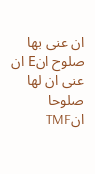ان عنى بها صلوح انE ان عنى ان لها صلوحا انTMF